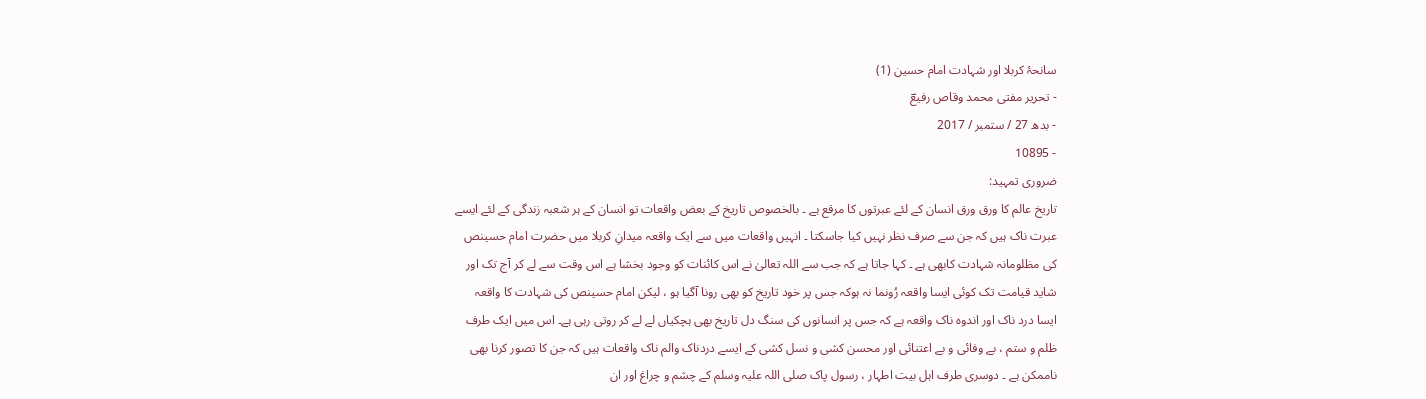سانحۂ کربلا اور شہادت امام حسین (1)
- تحریر مفتی محمد وقاص رفیعؔ
- بدھ 27 / ستمبر / 2017
- 10895
ضروری تمہید:
تاریخ عالم کا ورق ورق انسان کے لئے عبرتوں کا مرقع ہے ۔ بالخصوص تاریخ کے بعض واقعات تو انسان کے ہر شعبہ زندگی کے لئے ایسے عبرت ناک ہیں کہ جن سے صرف نظر نہیں کیا جاسکتا ۔ انہیں واقعات میں سے ایک واقعہ میدانِ کربلا میں حضرت امام حسینص کی مظلومانہ شہادت کابھی ہے ۔ کہا جاتا ہے کہ جب سے اللہ تعالیٰ نے اس کائنات کو وجود بخشا ہے اس وقت سے لے کر آج تک اور شاید قیامت تک کوئی ایسا واقعہ رُونما نہ ہوکہ جس پر خود تاریخ کو بھی رونا آگیا ہو ، لیکن امام حسینص کی شہادت کا واقعہ ایسا درد ناک اور اندوہ ناک واقعہ ہے کہ جس پر انسانوں کی سنگ دل تاریخ بھی ہچکیاں لے لے کر روتی رہی ہے۔ اس میں ایک طرف ظلم و ستم ، بے وفائی و بے اعتنائی اور محسن کشی و نسل کشی کے ایسے دردناک والم ناک واقعات ہیں کہ جن کا تصور کرنا بھی ناممکن ہے ۔ دوسری طرف اہل بیت اطہار ، رسول پاک صلی اللہ علیہ وسلم کے چشم و چراغ اور ان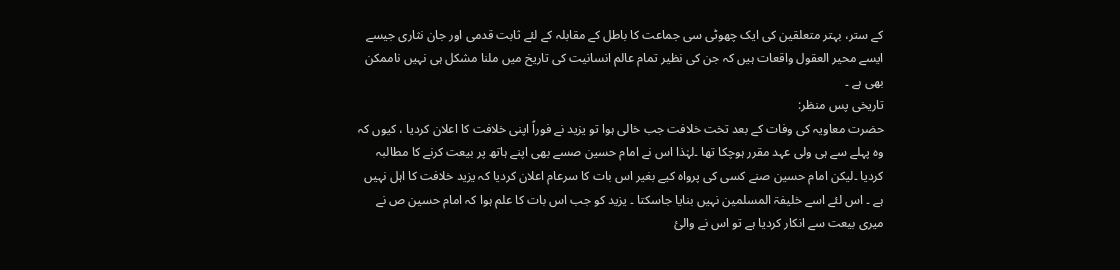کے ستر، بہتر متعلقین کی ایک چھوٹی سی جماعت کا باطل کے مقابلہ کے لئے ثابت قدمی اور جان نثاری جیسے ایسے محیر العقول واقعات ہیں کہ جن کی نظیر تمام عالم انسانیت کی تاریخ میں ملنا مشکل ہی نہیں ناممکن بھی ہے ۔
تاریخی پس منظر:
حضرت معاویہ کی وفات کے بعد تخت خلافت جب خالی ہوا تو یزید نے فوراً اپنی خلافت کا اعلان کردیا ، کیوں کہ وہ پہلے سے ہی ولی عہد مقرر ہوچکا تھا ۔لہٰذا اس نے امام حسین صسے بھی اپنے ہاتھ پر بیعت کرنے کا مطالبہ کردیا ۔لیکن امام حسین صنے کسی کی پرواہ کیے بغیر اس بات کا سرعام اعلان کردیا کہ یزید خلافت کا اہل نہیں ہے ۔ اس لئے اسے خلیفۃ المسلمین نہیں بنایا جاسکتا ۔ یزید کو جب اس بات کا علم ہوا کہ امام حسین ص نے میری بیعت سے انکار کردیا ہے تو اس نے والئ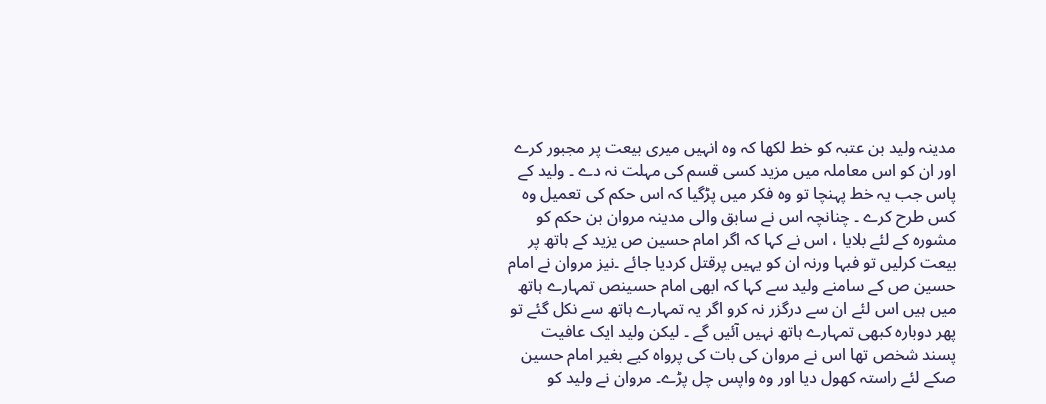مدینہ ولید بن عتبہ کو خط لکھا کہ وہ انہیں میری بیعت پر مجبور کرے اور ان کو اس معاملہ میں مزید کسی قسم کی مہلت نہ دے ۔ ولید کے پاس جب یہ خط پہنچا تو وہ فکر میں پڑگیا کہ اس حکم کی تعمیل وہ کس طرح کرے ۔ چنانچہ اس نے سابق والی مدینہ مروان بن حکم کو مشورہ کے لئے بلایا ، اس نے کہا کہ اگر امام حسین ص یزید کے ہاتھ پر بیعت کرلیں تو فبہا ورنہ ان کو یہیں پرقتل کردیا جائے ۔نیز مروان نے امام حسین ص کے سامنے ولید سے کہا کہ ابھی امام حسینص تمہارے ہاتھ میں ہیں اس لئے ان سے درگزر نہ کرو اگر یہ تمہارے ہاتھ سے نکل گئے تو پھر دوبارہ کبھی تمہارے ہاتھ نہیں آئیں گے ۔ لیکن ولید ایک عافیت پسند شخص تھا اس نے مروان کی بات کی پرواہ کیے بغیر امام حسین صکے لئے راستہ کھول دیا اور وہ واپس چل پڑے۔ مروان نے ولید کو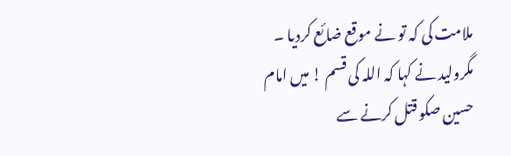ملامت کی کہ تو نے موقع ضائع کردیا ۔ مگرولید نے کہا کہ اللہ کی قسم ! میں امام حسین صکو قتل کرنے سے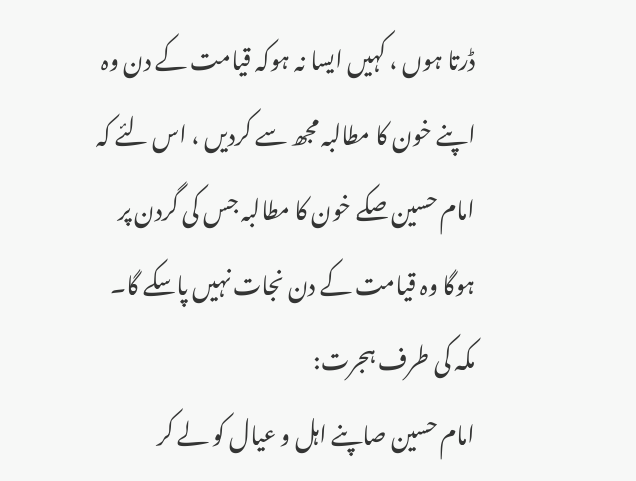ڈرتا ہوں ، کہیں ایسا نہ ہوکہ قیامت کے دن وہ اپنے خون کا مطالبہ مجھ سے کردیں ، اس لئے کہ امام حسین صکے خون کا مطالبہ جس کی گردن پر ہوگا وہ قیامت کے دن نجات نہیں پاسکے گا۔
مکہ کی طرف ہجرت:
امام حسین صاپنے اہل و عیال کو لے کر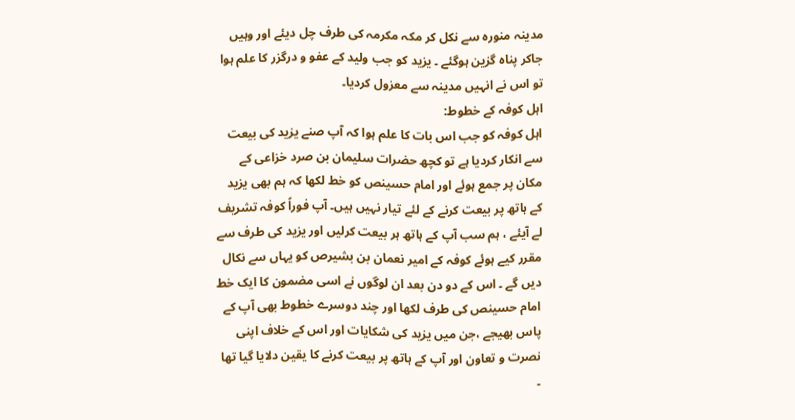مدینہ منورہ سے نکل کر مکہ مکرمہ کی طرف چل دیئے اور وہیں جاکر پناہ گزین ہوگئے ۔ یزید کو جب ولید کے عفو و درگزر کا علم ہوا تو اس نے انہیں مدینہ سے معزول کردیا۔
اہل کوفہ کے خطوط:
اہل کوفہ کو جب اس بات کا علم ہوا کہ آپ صنے یزید کی بیعت سے انکار کردیا ہے تو کچھ حضرات سلیمان بن صرد خزاعی کے مکان پر جمع ہوئے اور امام حسینص کو خط لکھا کہ ہم بھی یزید کے ہاتھ پر بیعت کرنے کے لئے تیار نہیں ہیں۔ آپ فوراً کوفہ تشریف لے آیئے ، ہم سب آپ کے ہاتھ ہر بیعت کرلیں اور یزید کی طرف سے مقرر کیے ہوئے کوفہ کے امیر نعمان بن بشیرص کو یہاں سے نکال دیں گے ۔ اس کے دو دن بعد ان لوگوں نے اسی مضمون کا ایک خط امام حسینص کی طرف لکھا اور چند دوسرے خطوط بھی آپ کے پاس بھیجے ،جن میں یزید کی شکایات اور اس کے خلاف اپنی نصرت و تعاون اور آپ کے ہاتھ پر بیعت کرنے کا یقین دلایا گیا تھا ۔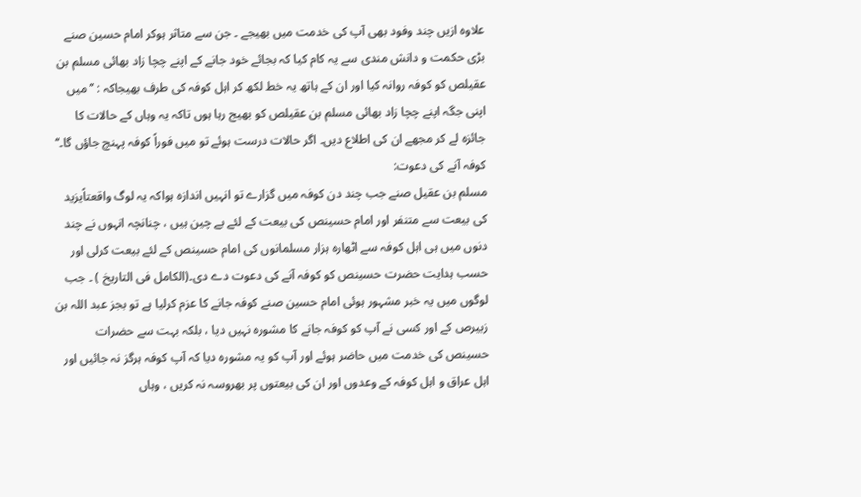علاوہ ازیں چند وفود بھی آپ کی خدمت میں بھیجے ۔ جن سے متاثر ہوکر امام حسین صنے بڑی حکمت و دانش مندی سے یہ کام کیا کہ بجائے خود جانے کے اپنے چچا زاد بھائی مسلم بن عقیلص کو کوفہ روانہ کیا اور ان کے ہاتھ یہ خط لکھ کر اہل کوفہ کی طرف بھیجاکہ : ’’میں اپنی جگہ اپنے چچا زاد بھائی مسلم بن عقیلص کو بھیج رہا ہوں تاکہ یہ وہاں کے حالات کا جائزہ لے کر مجھے ان کی اطلاع دیں۔ اگر حالات درست ہوئے تو میں فوراً کوفہ پہنچ جاؤں گا۔‘‘
کوفہ آنے کی دعوت:
مسلم بن عقیل صنے جب چند دن کوفہ میں گزارے تو انہیں اندازہ ہواکہ یہ لوگ واقعتاًیزید کی بیعت سے متنفر اور امام حسینص کی بیعت کے لئے بے چین ہیں ، چنانچہ انہوں نے چند دنوں میں ہی اہل کوفہ سے اٹھارہ ہزار مسلمانوں کی امام حسینص کے لئے بیعت کرلی اور حسب ہدایت حضرت حسینص کو کوفہ آنے کی دعوت دے دی۔(الکامل فی التاریخ ) ۔ جب لوگوں میں یہ خبر مشہور ہوئی امام حسین صنے کوفہ جانے کا عزم کرلیا ہے تو بجز عبد اللہ بن زبیرص کے اور کسی نے آپ کو کوفہ جانے کا مشورہ نہیں دیا ، بلکہ بہت سے حضرات حسینص کی خدمت میں حاضر ہوئے اور آپ کو یہ مشورہ دیا کہ آپ کوفہ ہرگز نہ جائیں اور اہل عراق و اہل کوفہ کے وعدوں اور ان کی بیعتوں پر بھروسہ نہ کریں ، وہاں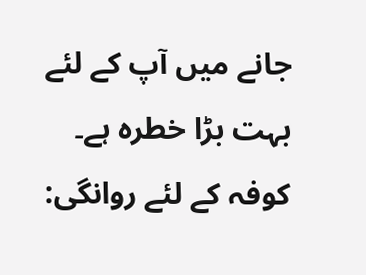جانے میں آپ کے لئے بہت بڑا خطرہ ہے۔
کوفہ کے لئے روانگی: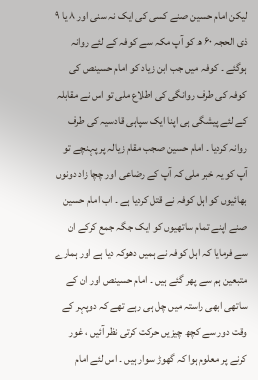لیکن امام حسین صنے کسی کی ایک نہ سنی اور ۸ یا ۹ ذی الحجہ ۶۰ ھ کو آپ مکہ سے کوفہ کے لئے روانہ ہوگئے ۔ کوفہ میں جب ابن زیاد کو امام حسینص کی کوفہ کی طرف روانگی کی اطلاع ملی تو اس نے مقابلہ کے لئے پیشگی ہی اپنا ایک سپاہی قادسیہ کی طرف روانہ کردیا ۔ امام حسین صجب مقام زیالہ پر پہنچے تو آپ کو یہ خبر ملی کہ آپ کے رضاعی اور چچا زاد دونوں بھائیوں کو اہل کوفہ نے قتل کردیا ہے ۔ اب امام حسین صنے اپنے تمام ساتھیوں کو ایک جگہ جمع کرکے ان سے فرمایا کہ اہل کوفہ نے ہمیں دھوکہ دیا ہے اور ہمارے متبعین ہم سے پھر گئے ہیں ۔ امام حسینص اور ان کے ساتھی ابھی راستہ میں چل ہی رہے تھے کہ دوپہر کے وقت دور سے کچھ چیزیں حرکت کرتی نظر آئیں ، غور کرنے پر معلوم ہوا کہ گھوڑ سوار ہیں ۔ اس لئے امام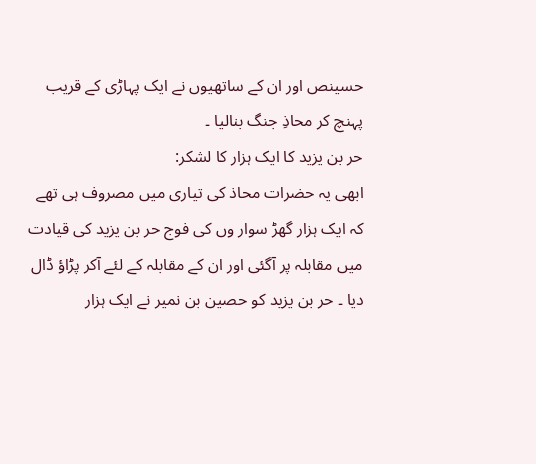حسینص اور ان کے ساتھیوں نے ایک پہاڑی کے قریب پہنچ کر محاذِ جنگ بنالیا ۔
حر بن یزید کا ایک ہزار کا لشکر:
ابھی یہ حضرات محاذ کی تیاری میں مصروف ہی تھے کہ ایک ہزار گھڑ سوار وں کی فوج حر بن یزید کی قیادت میں مقابلہ پر آگئی اور ان کے مقابلہ کے لئے آکر پڑاؤ ڈال دیا ۔ حر بن یزید کو حصین بن نمیر نے ایک ہزار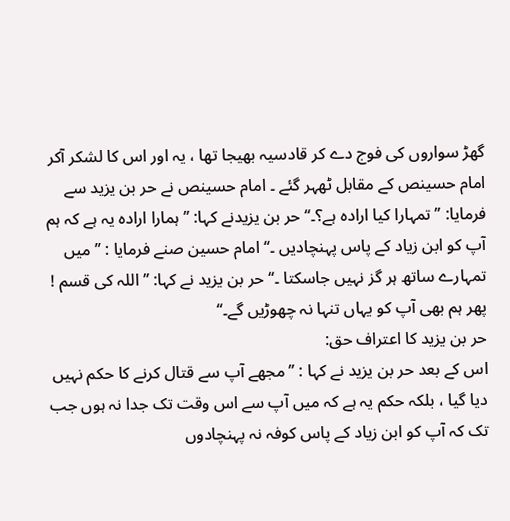گھڑ سواروں کی فوج دے کر قادسیہ بھیجا تھا ، یہ اور اس کا لشکر آکر امام حسینص کے مقابل ٹھہر گئے ۔ امام حسینص نے حر بن یزید سے فرمایا: ’’تمہارا کیا ارادہ ہے؟۔‘‘ حر بن یزیدنے کہا: ’’ہمارا ارادہ یہ ہے کہ ہم آپ کو ابن زیاد کے پاس پہنچادیں ۔‘‘ امام حسین صنے فرمایا : ’’میں تمہارے ساتھ ہر گز نہیں جاسکتا ۔‘‘ حر بن یزید نے کہا: ’’اللہ کی قسم ! پھر ہم بھی آپ کو یہاں تنہا نہ چھوڑیں گے۔‘‘
حر بن یزید کا اعتراف حق:
اس کے بعد حر بن یزید نے کہا : ’’مجھے آپ سے قتال کرنے کا حکم نہیں دیا گیا ، بلکہ حکم یہ ہے کہ میں آپ سے اس وقت تک جدا نہ ہوں جب تک کہ آپ کو ابن زیاد کے پاس کوفہ نہ پہنچادوں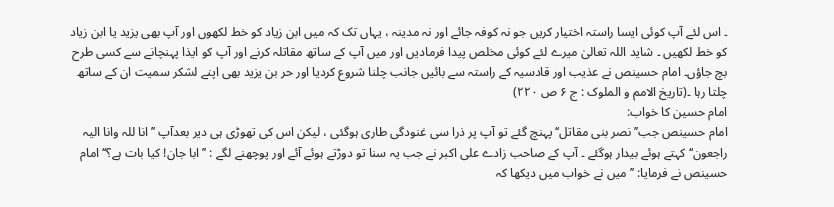۔ اس لئے آپ کوئی ایسا راستہ اختیار کریں جو نہ کوفہ جائے اور نہ مدینہ ، یہاں تک کہ میں ابن زیاد کو خط لکھوں اور آپ بھی یزید یا ابن زیاد کو خط لکھیں ۔ شاید اللہ تعالیٰ میرے لئے کوئی مخلص پیدا فرمادیں اور میں آپ کے ساتھ مقاتلہ کرنے اور آپ کو ایذا پہنچانے سے کسی طرح بچ جاؤں۔ امام حسینص نے عذیب اور قادسیہ کے راستہ سے بائیں جانب چلنا شروع کردیا اور حر بن یزید بھی اپنے لشکر سمیت ان کے ساتھ چلتا رہا ۔(تاریخ الامم و الملوک : ج ۶ ص ۲۲۰)
امام حسین کا خواب:
امام حسینص جب’’ نصر بنی مقاتل‘‘ پہنچ گئے تو آپ پر ذرا سی غنودگی طاری ہوگئی ، لیکن اس کی تھوڑی ہی دیر بعدآپ ’’ انا للہ وانا الیہ راجعون‘‘ کہتے ہوئے بیدار ہوگئے ۔ آپ کے صاحب زادے علی اکبر نے جب یہ سنا تو دوڑتے ہوئے آئے اور پوچھنے لگے : ’’ ابا جان! کیا بات ہے؟‘‘ امام حسینص نے فرمایا: ’’میں نے خواب میں دیکھا کہ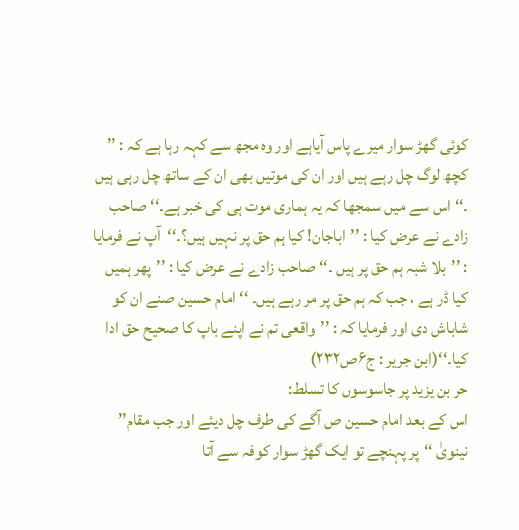کوئی گھڑ سوار میرے پاس آیاہے اور وہ مجھ سے کہہ رہا ہے کہ : ’’ کچھ لوگ چل رہے ہیں اور ان کی موتیں بھی ان کے ساتھ چل رہی ہیں ۔‘‘ اس سے میں سمجھا کہ یہ ہماری موت ہی کی خبر ہے۔‘‘ صاحب زادے نے عرض کیا : ’’اباجان! کیا ہم حق پر نہیں ہیں؟۔‘‘آپ نے فرمایا : ’’بلا شبہ ہم حق پر ہیں ۔‘‘ صاحب زادے نے عرض کیا : ’’پھر ہمیں کیا ڈر ہے ، جب کہ ہم حق پر مر رہے ہیں۔ ‘‘ امام حسین صنے ان کو شاباش دی اور فرمایا کہ : ’’واقعی تم نے اپنے باپ کا صحیح حق ادا کیا۔‘‘(ابن جریر : ج۶ص۲۳۲)
حر بن یزید پر جاسوسوں کا تسلط:
اس کے بعد امام حسین ص آگے کی طرف چل دیئے اور جب مقام’’ نینویٰ ‘‘پر پہنچے تو ایک گھڑ سوار کوفہ سے آتا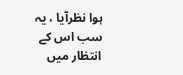ہوا نظرآیا ، یہ سب اس کے انتظار میں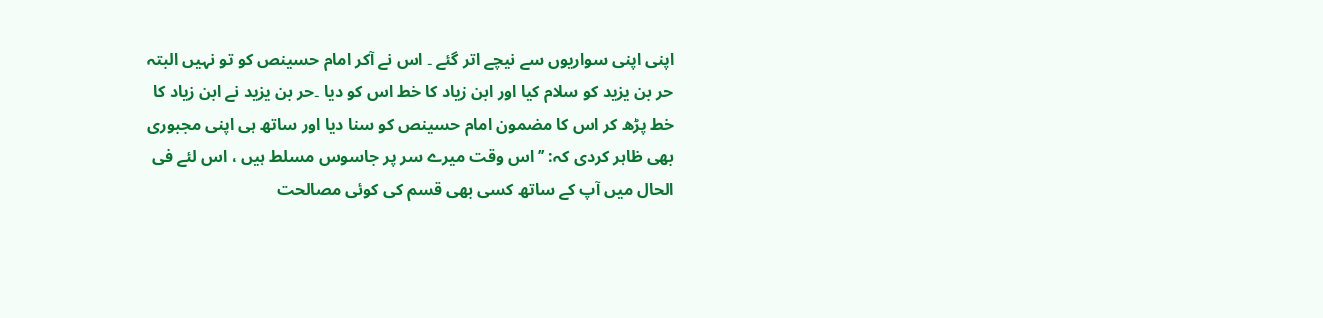اپنی اپنی سواریوں سے نیچے اتر گئے ۔ اس نے آکر امام حسینص کو تو نہیں البتہ حر بن یزید کو سلام کیا اور ابن زیاد کا خط اس کو دیا ۔حر بن یزید نے ابن زیاد کا خط پڑھ کر اس کا مضمون امام حسینص کو سنا دیا اور ساتھ ہی اپنی مجبوری بھی ظاہر کردی کہ: ’’ اس وقت میرے سر پر جاسوس مسلط ہیں ، اس لئے فی الحال میں آپ کے ساتھ کسی بھی قسم کی کوئی مصالحت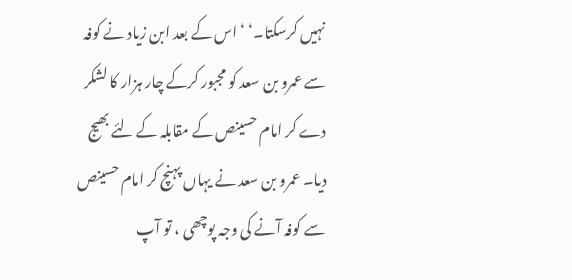نہیں کرسکتا۔‘ ‘ اس کے بعد ابن زیاد نے کوفہ سے عمرو بن سعد کو مجبور کرکے چار ہزار کا لشکر دے کر امام حسینص کے مقابلہ کے لئے بھیج دیا۔ عمرو بن سعد نے یہاں پہنچ کر امام حسینص سے کوفہ آنے کی وجہ پوچھی ، تو آپ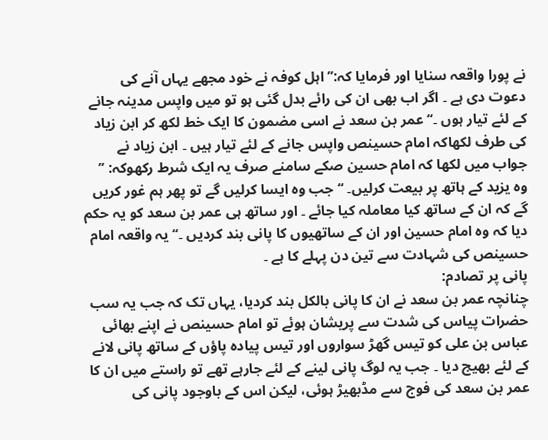نے پورا واقعہ سنایا اور فرمایا کہ:’’ اہل کوفہ نے خود مجھے یہاں آنے کی دعوت دی ہے ۔ اگر اب بھی ان کی رائے بدل گئی ہو تو میں واپس مدینہ جانے کے لئے تیار ہوں ۔‘‘ عمر بن سعد نے اسی مضمون کا ایک خط لکھ کر ابن زیاد کی طرف لکھاکہ امام حسینص واپس جانے کے لئے تیار ہیں ۔ ابن زیاد نے جواب میں لکھا کہ امام حسین صکے سامنے صرف یہ ایک شرط رکھوکہ: ’’ وہ یزید کے ہاتھ پر بیعت کرلیں۔ ‘‘ جب وہ ایسا کرلیں گے تو پھر ہم غور کریں گے کہ ان کے ساتھ کیا معاملہ کیا جائے ۔ اور ساتھ ہی عمر بن سعد کو یہ حکم دیا کہ وہ امام حسین اور ان کے ساتھیوں کا پانی بند کردیں ۔‘‘ یہ واقعہ امام حسینص کی شہادت سے تین دن پہلے کا ہے ۔
پانی پر تصادم:
چنانچہ عمر بن سعد نے ان کا پانی بالکل بند کردیا، یہاں تک کہ جب یہ سب حضرات پیاس کی شدت سے پریشان ہوئے تو امام حسینص نے اپنے بھائی عباس بن علی کو تیس گھڑ سواروں اور تیس پیادہ پاؤں کے ساتھ پانی لانے کے لئے بھیج دیا ۔ جب یہ لوگ پانی لینے کے لئے جارہے تھے تو راستے میں ان کا عمر بن سعد کی فوج سے مڈبھیڑ ہوئی، لیکن اس کے باوجود پانی کی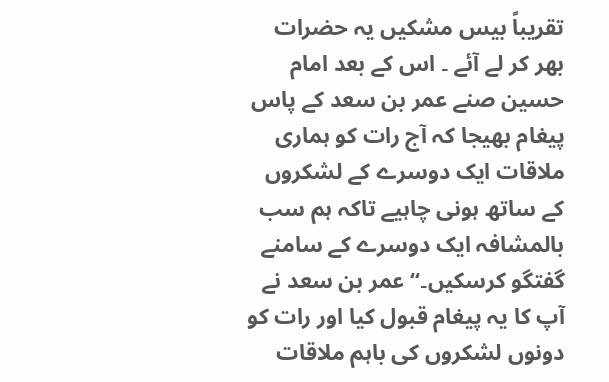تقریباً بیس مشکیں یہ حضرات بھر کر لے آئے ۔ اس کے بعد امام حسین صنے عمر بن سعد کے پاس پیغام بھیجا کہ آج رات کو ہماری ملاقات ایک دوسرے کے لشکروں کے ساتھ ہونی چاہیے تاکہ ہم سب بالمشافہ ایک دوسرے کے سامنے گفتگو کرسکیں۔‘‘ عمر بن سعد نے آپ کا یہ پیغام قبول کیا اور رات کو دونوں لشکروں کی باہم ملاقات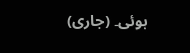ہوئی۔ (جاری)